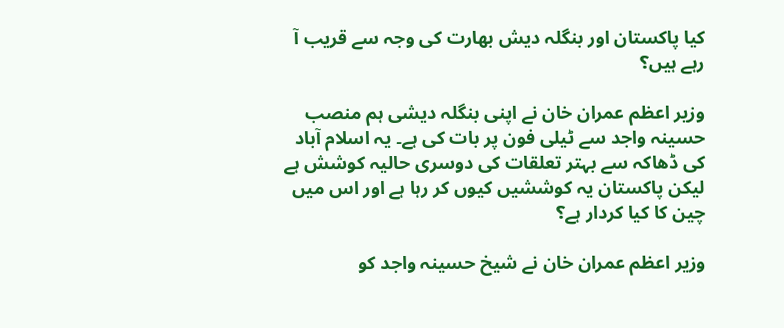کیا پاکستان اور بنگلہ دیش بھارت کی وجہ سے قریب آ رہے ہیں؟

وزیر اعظم عمران خان نے اپنی بنگلہ دیشی ہم منصب حسینہ واجد سے ٹیلی فون پر بات کی ہے۔ یہ اسلام آباد کی ڈھاکہ سے بہتر تعلقات کی دوسری حالیہ کوشش ہے لیکن پاکستان یہ کوششیں کیوں کر رہا ہے اور اس میں چین کا کیا کردار ہے؟

وزیر اعظم عمران خان نے شیخ حسینہ واجد کو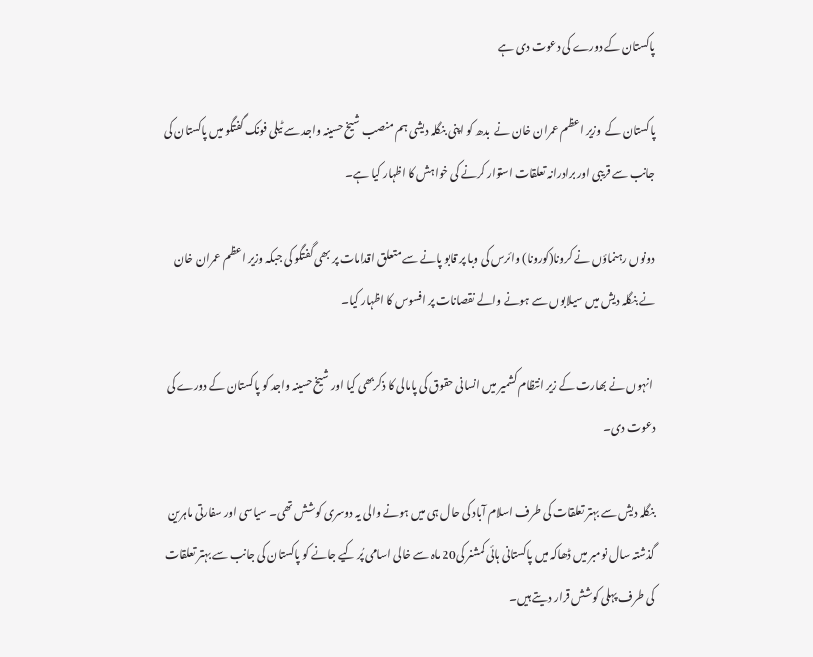پاکستان کے دورے کی دعوت دی ہے

پاکستان کے  وزیر اعظم عمران خان نے  بدھ کو اپنی بنگلہ دیشی ہم منصب شیخ حسینہ واجد سے ٹیلی فونک گفتگو میں پاکستان کی جانب سے قریبی اور برادرانہ تعلقات استوار کرنے کی خواہش کا اظہار کیا ہے۔

دونوں رہنماؤں نے کرونا(کورونا) وائرس کی وبا پر قابو پانے سے متعلق اقدامات پر بھی گفتگو کی جبکہ وزیر اعظم عمران خان نے بنگلہ دیش میں سیلابوں سے ہونے والے نقصانات پر افسوس کا اظہار کیا۔

 انہوں نے بھارت کے زیر انتظام کشمیر میں انسانی حقوق کی پامالی کا ذکربھی کیا اور شیخ حسینہ واجد کو پاکستان کے دورے کی دعوت دی۔

بنگلہ دیش سے بہتر تعلقات کی طرف اسلام آباد کی حال ہی میں ہونے والی یہ دوسری کوشش تھی۔ سیاسی اور سفارتی ماہرین گذشتہ سال نومبر میں ڈھاکہ میں پاکستانی ہائی کمشنر کی20 ماہ سے خالی اسامی پُر کیے جانے کو پاکستان کی جانب سے بہتر تعلقات کی طرف پہلی کوشش قرار دیتے ہیں۔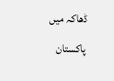ڈھاکہ میں پاکستان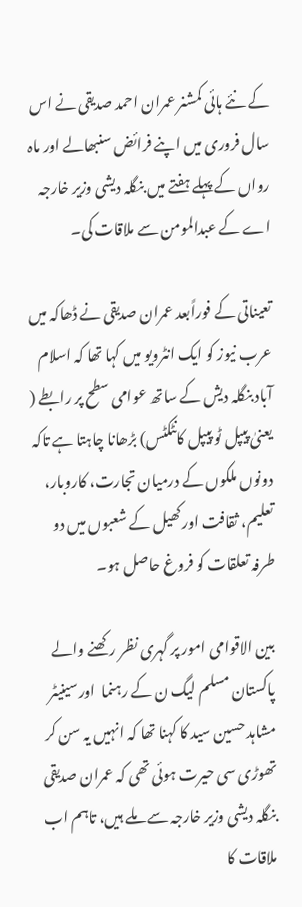کے نئے ہائی کمشنر عمران احمد صدیقی نے اس سال فروری میں اپنے فرائض سنبھالے اور ماہ رواں کے پہلے ہفتے میں بنگلہ دیشی وزیر خارجہ اے کے عبدالمومن سے ملاقات کی۔

تعیناتی کے فوراًبعد عمران صدیقی نے ڈھاکہ میں عرب نیوز کو ایک انٹرویو میں کہا تھا کہ اسلام آباد بنگلہ دیش کے ساتھ عوامی سطح پر رابطے ( یعنیٰ پیپل ٹو پیپل کانٹکٹس) بڑھانا چاہتا ہے تاکہ دونوں ملکوں کے درمیان تجارت، کاروبار، تعلیم، ثقافت اور کھیل کے شعبوں میں دو طرفہ تعلقات کو فروغ حاصل ہو۔

بین الاقوامی امور پر گہری نظر رکھنے والے پاکستان مسلم لیگ ن کے رہنما  اورسینیٹر مشاہد حسین سید کا کہنا تھا کہ انہیں یہ سن کر تھوڑی سی حیرت ہوئی تھی کہ عمران صدیقی بنگلہ دیشی وزیر خارجہ سے ملے ہیں، تاہم اب ملاقات کا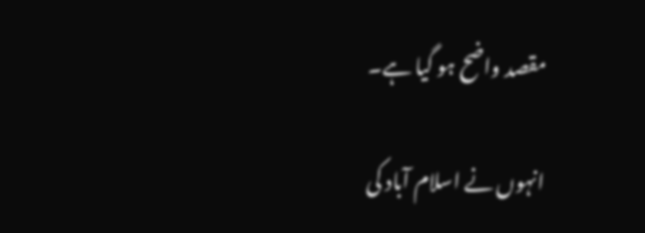مقصد واضح ہو گیا ہے۔

انہوں نے اسلام آباد کی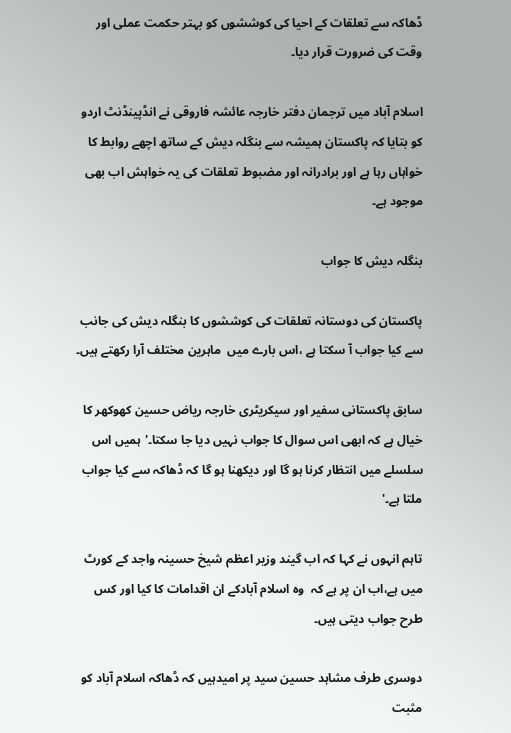ڈھاکہ سے تعلقات کے احیا کی کوششوں کو بہتر حکمت عملی اور وقت کی ضرورت قرار دیا۔

اسلام آباد میں ترجمان دفتر خارجہ عائشہ فاروقی نے انڈپینڈنٹ اردو کو بتایا کہ پاکستان ہمیشہ سے بنگلہ دیش کے ساتھ اچھے روابط کا خواہاں رہا ہے اور برادرانہ اور مضبوط تعلقات کی یہ خواہش اب بھی موجود ہے۔

بنگلہ دیش کا جواب

پاکستان کی دوستانہ تعلقات کی کوششوں کا بنگلہ دیش کی جانب سے کیا جواب آ سکتا ہے ،اس بارے میں  ماہرین مختلف آرا رکھتے ہیں۔

سابق پاکستانی سفیر اور سیکریٹری خارجہ ریاض حسین کھوکھر کا خیال ہے کہ ابھی اس سوال کا جواب نہیں دیا جا سکتا۔'ہمیں اس سلسلے میں انتظار کرنا ہو گا اور دیکھنا ہو گا کہ ڈھاکہ سے کیا جواب ملتا ہے۔'

تاہم انہوں نے کہا کہ اب گیند وزیر اعظم شیخ حسینہ واجد کے کورٹ میں ہے،اب ان پر ہے کہ  وہ اسلام آبادکے ان اقدامات کا کیا اور کس طرح جواب دیتی ہیں۔

دوسری طرف مشاہد حسین سید پر امیدہیں کہ ڈھاکہ اسلام آباد کو مثبت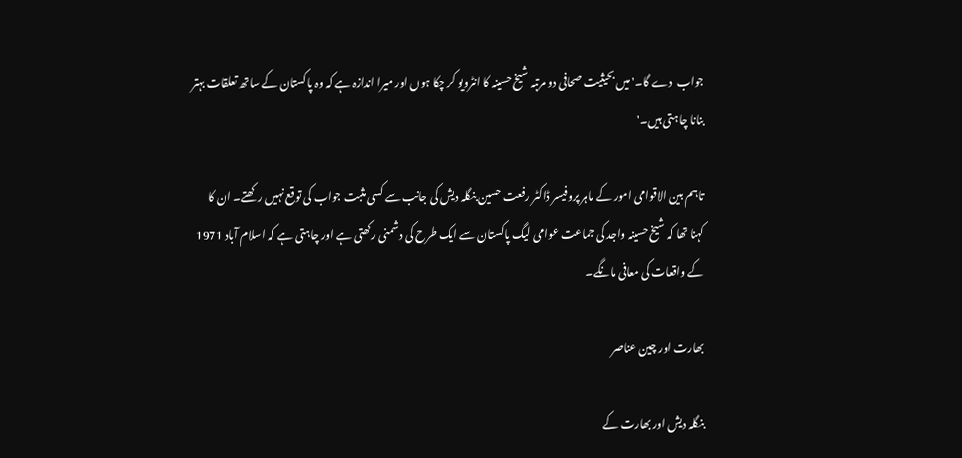جواب  دے گا۔' میں بحیثیت صحافی دو مرتبہ شیخ حسینہ کا انٹرویو کر چکا ہوں اور میرا اندازہ ہے کہ وہ پاکستان کے ساتھ تعلقات بہتر بنانا چاہتی ہیں۔'

تاہم بین الاقوامی امور کے ماہر پروفیسر ڈاکٹر رفعت حسین بنگلہ دیش کی جانب سے کسی مثبت جواب کی توقع نہیں رکھتے۔ ان کا کہنا تھا کہ شیخ حسینہ واجد کی جماعت عوامی لیگ پاکستان سے ایک طرح کی دشمنی رکھتی ہے اور چاہتی ہے کہ اسلام آباد 1971 کے واقعات کی معافی مانگے۔

بھارت اور چین عناصر

بنگلہ دیش اور بھارت کے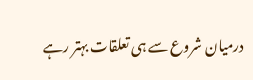درمیان شروع سے ہی تعلقات بہتر رہے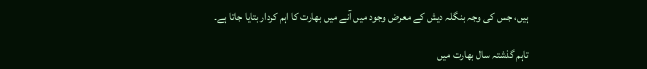ہیں، جس کی وجہ بنگلہ دیش کے معرض وجود میں آنے میں بھارت کا اہم کردار بتایا جاتا ہے۔

تاہم گذشتہ سال بھارت میں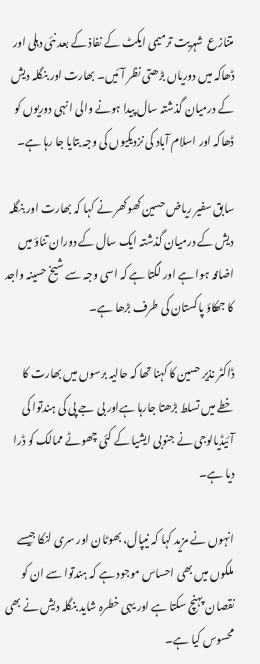متنازع  شہریت ترمیمی ایکٹ کے نفاذ کے بعد نئی دہلی اور ڈھاکہ میں دوریاں بڑھتی نظر آئیں۔ بھارت اور بنگلہ دیش کے درمیان گذشتہ سال پیدا ہونے والی انہی دوریوں کو ڈھاکہ اور اسلام آباد کی نزدیکیوں کی وجہ بتایا جا رہا ہے۔

سابق سفیر ریاض حسین کھوکھر نے کہا کہ بھارت اور بنگلہ دیش کے درمیان گذشتہ ایک سال کے دوران تناؤ میں اضافہ ہوا ہے اور لگتا ہے کہ اسی وجہ سے شیخ حسینہ واجد کا جھکاؤ پاکستان کی طرف بڑھا ہے۔

ڈاکٹر نذیر حسین کا کہنا تھا کہ حالیہ برسوں میں بھارت کا خطے میں تسلط بڑھتا جارہا ہےاور بی جے پی کی ہندتوا کی آئیڈیالوجی نے جنوبی ایشیا کے کئی چھوٹے ممالک کو ڈرا دیا ہے۔

انہوں نے مزید کہا کہ نیپال، بھوٹان اور سری لنکا جیسے ملکوں میں بھی احساس موجود ہے کہ ہندتوا سے ان کو نقصان پہنچ سکتا ہے اور یہی خطرہ شاید بنگلہ دیش نے بھی محسوس کیا ہے۔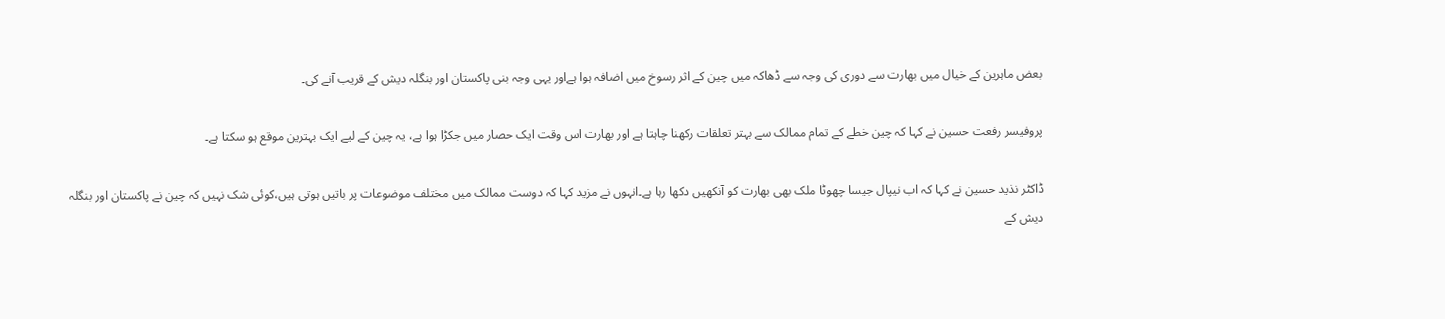بعض ماہرین کے خیال میں بھارت سے دوری کی وجہ سے ڈھاکہ میں چین کے اثر رسوخ میں اضافہ ہوا ہےاور یہی وجہ بنی پاکستان اور بنگلہ دیش کے قریب آنے کی۔

پروفیسر رفعت حسین نے کہا کہ چین خطے کے تمام ممالک سے بہتر تعلقات رکھنا چاہتا ہے اور بھارت اس وقت ایک حصار میں جکڑا ہوا ہے، یہ چین کے لیے ایک بہترین موقع ہو سکتا ہے۔

ڈاکٹر نذید حسین نے کہا کہ اب نیپال جیسا چھوٹا ملک بھی بھارت کو آنکھیں دکھا رہا ہے۔انہوں نے مزید کہا کہ دوست ممالک میں مختلف موضوعات پر باتیں ہوتی ہیں،کوئی شک نہیں کہ چین نے پاکستان اور بنگلہ دیش کے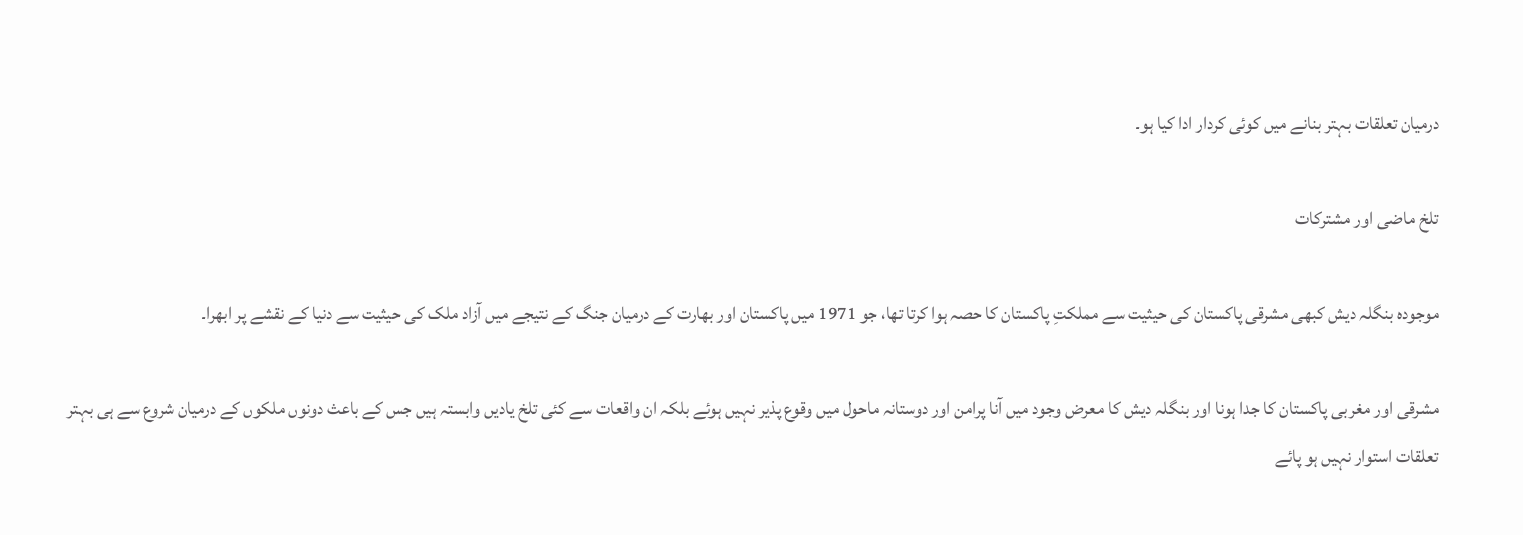درمیان تعلقات بہتر بنانے میں کوئی کردار ادا کیا ہو۔

تلخ ماضی اور مشترکات

موجودہ بنگلہ دیش کبھی مشرقی پاکستان کی حیثیت سے مملکتِ پاکستان کا حصہ ہوا کرتا تھا، جو 1971 میں پاکستان اور بھارت کے درمیان جنگ کے نتیجے میں آزاد ملک کی حیثیت سے دنیا کے نقشے پر ابھرا۔

مشرقی اور مغربی پاکستان کا جدا ہونا اور بنگلہ دیش کا معرض وجود میں آنا پرامن اور دوستانہ ماحول میں وقوع پذیر نہیں ہوئے بلکہ ان واقعات سے کئی تلخ یادیں وابستہ ہیں جس کے باعث دونوں ملکوں کے درمیان شروع سے ہی بہتر تعلقات استوار نہیں ہو پائے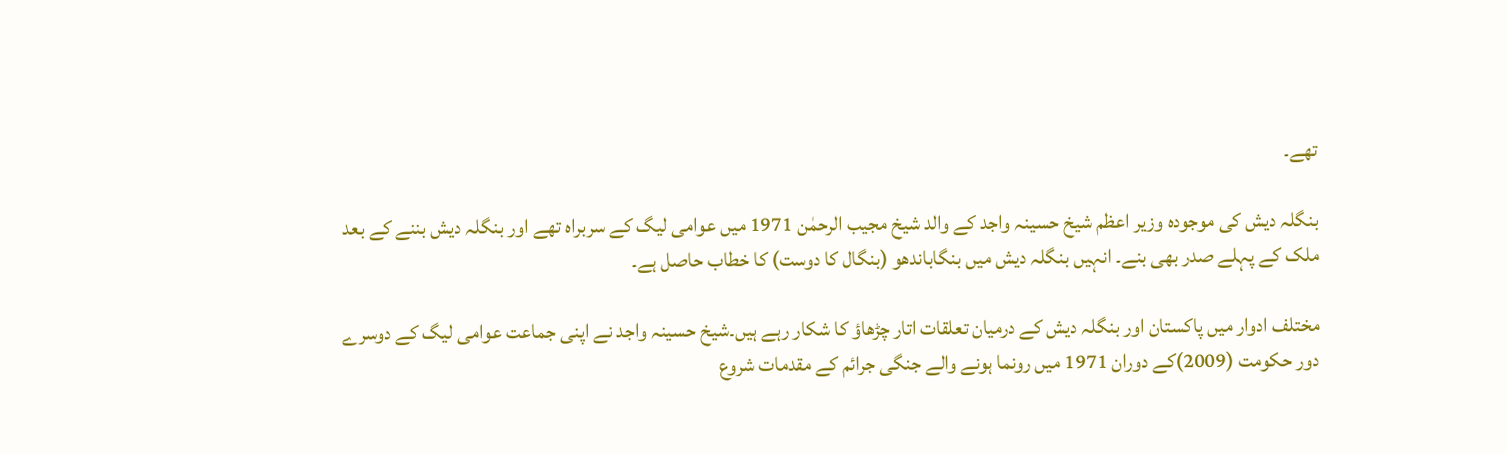تھے۔

بنگلہ دیش کی موجودہ وزیر اعظم شیخ حسینہ واجد کے والد شیخ مجیب الرحمٰن 1971 میں عوامی لیگ کے سربراہ تھے اور بنگلہ دیش بننے کے بعد ملک کے پہلے صدر بھی بنے۔ انہیں بنگلہ دیش میں بنگاباندھو (بنگال کا دوست) کا خطاب حاصل ہے۔

مختلف ادوار میں پاکستان اور بنگلہ دیش کے درمیان تعلقات اتار چڑھاؤ کا شکار رہے ہیں۔شیخ حسینہ واجد نے اپنی جماعت عوامی لیگ کے دوسرے دور حکومت (2009)کے دوران 1971 میں رونما ہونے والے جنگی جرائم کے مقدمات شروع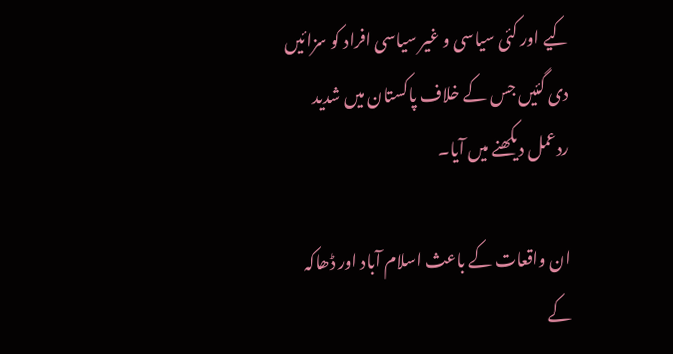کیے اور کئی سیاسی و غیر سیاسی افراد کو سزائیں  دی گئیں جس کے خلاف پاکستان میں شدید ردعمل دیکھنے میں آیا۔

ان واقعات کے باعث اسلام آباد اور ڈھاکہ کے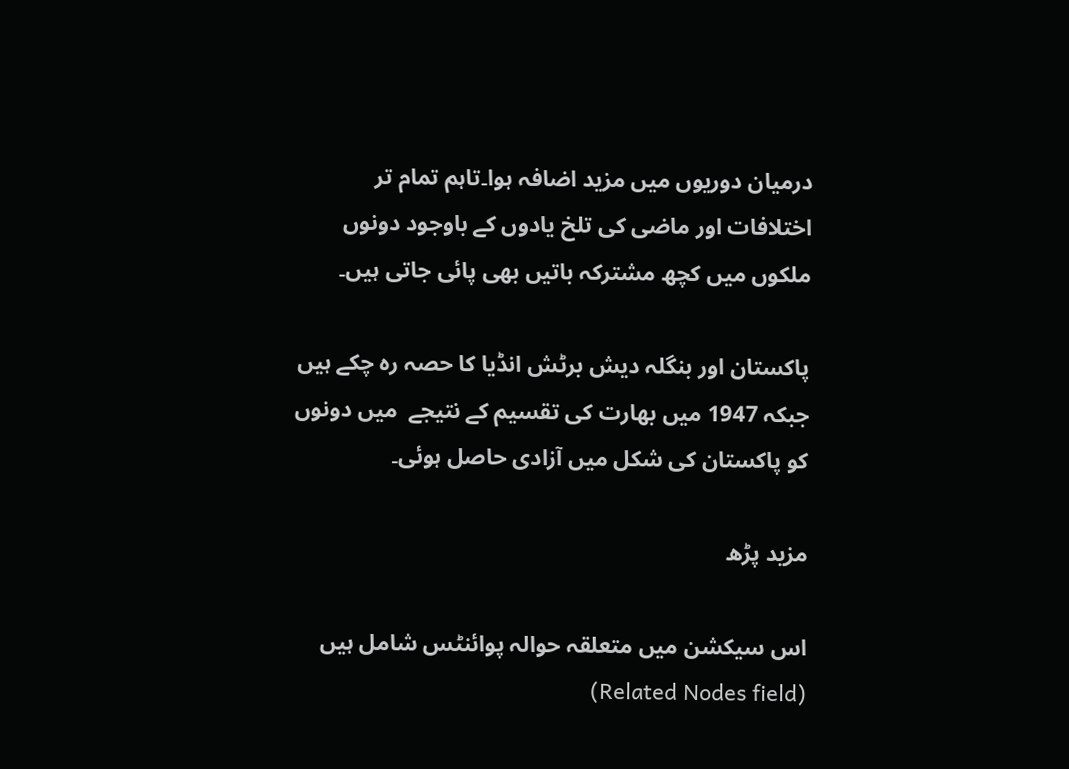درمیان دوریوں میں مزید اضافہ ہوا۔تاہم تمام تر اختلافات اور ماضی کی تلخ یادوں کے باوجود دونوں ملکوں میں کچھ مشترکہ باتیں بھی پائی جاتی ہیں۔

پاکستان اور بنگلہ دیش برٹش انڈیا کا حصہ رہ چکے ہیں جبکہ 1947 میں بھارت کی تقسیم کے نتیجے  میں دونوں کو پاکستان کی شکل میں آزادی حاصل ہوئی۔

مزید پڑھ

اس سیکشن میں متعلقہ حوالہ پوائنٹس شامل ہیں (Related Nodes field)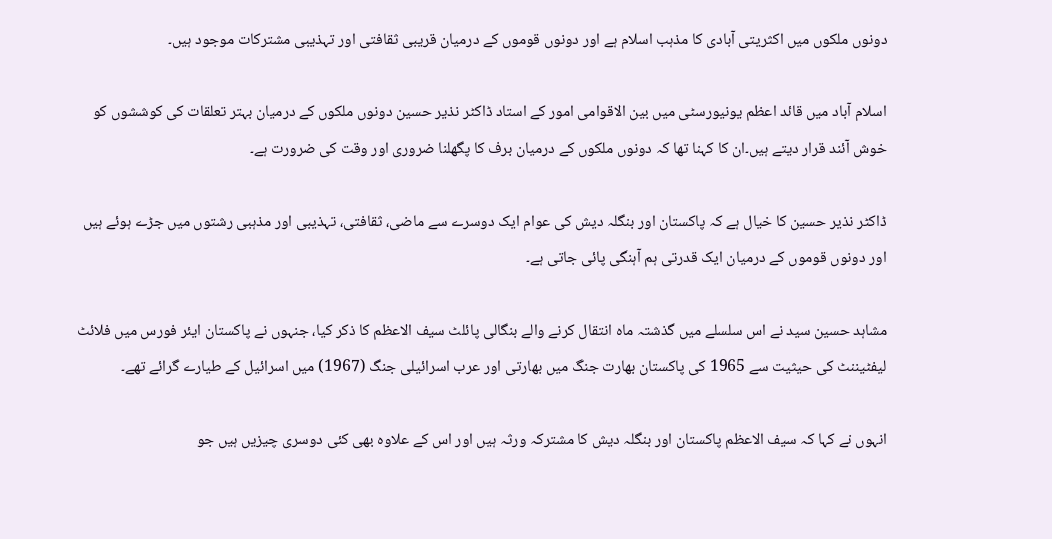دونوں ملکوں میں اکثریتی آبادی کا مذہب اسلام ہے اور دونوں قوموں کے درمیان قریبی ثقافتی اور تہذیبی مشترکات موجود ہیں۔

اسلام آباد میں قائد اعظم یونیورسٹی میں بین الاقوامی امور کے استاد ڈاکٹر نذیر حسین دونوں ملکوں کے درمیان بہتر تعلقات کی کوششوں کو خوش آئند قرار دیتے ہیں۔ان کا کہنا تھا کہ دونوں ملکوں کے درمیان برف کا پگھلنا ضروری اور وقت کی ضرورت ہے۔

ڈاکٹر نذیر حسین کا خیال ہے کہ پاکستان اور بنگلہ دیش کی عوام ایک دوسرے سے ماضی، ثقافتی، تہذیبی اور مذہبی رشتوں میں جڑے ہوئے ہیں اور دونوں قوموں کے درمیان ایک قدرتی ہم آہنگی پائی جاتی ہے۔

مشاہد حسین سید نے اس سلسلے میں گذشتہ ماہ انتقال کرنے والے بنگالی پائلٹ سیف الاعظم کا ذکر کیا، جنہوں نے پاکستان ایئر فورس میں فلائٹ لیفٹیننٹ کی حیثیت سے 1965 کی پاکستان بھارت جنگ میں بھارتی اور عرب اسرائیلی جنگ (1967) میں اسرائیل کے طیارے گرائے تھے۔

انہوں نے کہا کہ سیف الاعظم پاکستان اور بنگلہ دیش کا مشترکہ ورثہ ہیں اور اس کے علاوہ بھی کئی دوسری چیزیں ہیں جو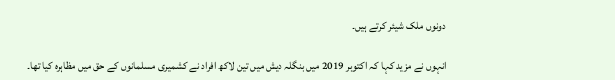دونوں ملک شیئر کرتے ہیں۔

انہوں نے مزید کہا کہ اکتوبر 2019 میں بنگلہ دیش میں تین لاکھ افراد نے کشمیری مسلمانوں کے حق میں مظاہرہ کیا تھا۔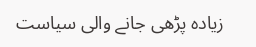زیادہ پڑھی جانے والی سیاست